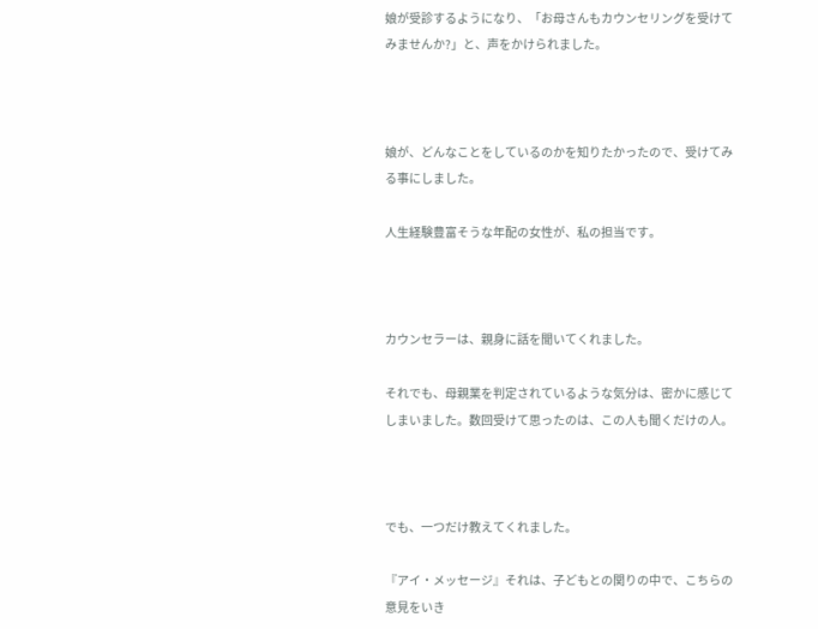娘が受診するようになり、「お母さんもカウンセリングを受けてみませんか?」と、声をかけられました。



娘が、どんなことをしているのかを知りたかったので、受けてみる事にしました。

人生経験豊富そうな年配の女性が、私の担当です。



カウンセラーは、親身に話を聞いてくれました。

それでも、母親業を判定されているような気分は、密かに感じてしまいました。数回受けて思ったのは、この人も聞くだけの人。



でも、一つだけ教えてくれました。

『アイ・メッセージ』それは、子どもとの関りの中で、こちらの意見をいき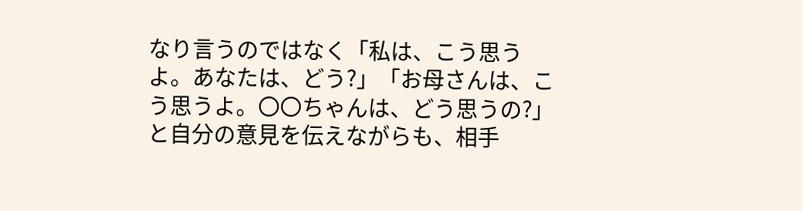なり言うのではなく「私は、こう思うよ。あなたは、どう?」「お母さんは、こう思うよ。〇〇ちゃんは、どう思うの?」と自分の意見を伝えながらも、相手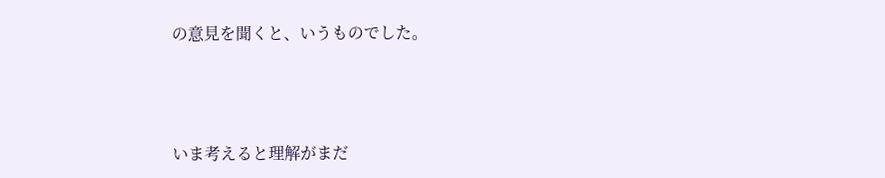の意見を聞くと、いうものでした。



いま考えると理解がまだ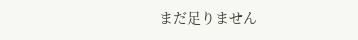まだ足りません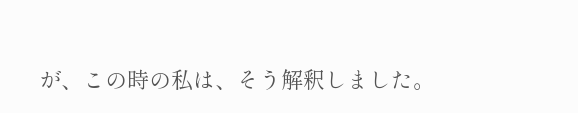が、この時の私は、そう解釈しました。